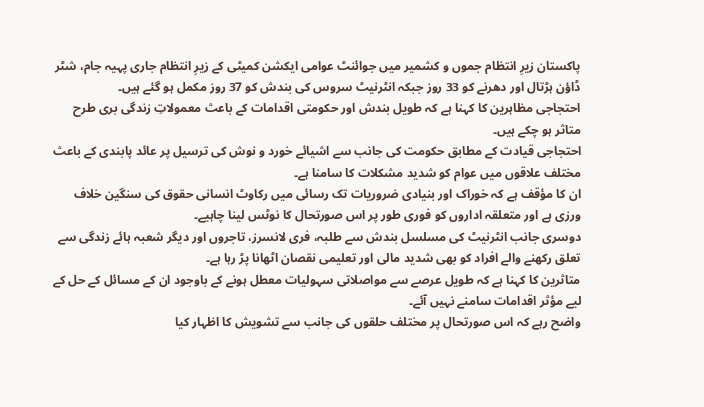پاکستان زیرِ انتظام جموں و کشمیر میں جوائنٹ عوامی ایکشن کمیٹی کے زیرِ انتظام جاری پہیہ جام، شٹر ڈاؤن ہڑتال اور دھرنے کو 33 روز جبکہ انٹرنیٹ سروس کی بندش کو 37 روز مکمل ہو گئے ہیں۔
احتجاجی مظاہرین کا کہنا ہے کہ طویل بندش اور حکومتی اقدامات کے باعث معمولاتِ زندگی بری طرح متاثر ہو چکے ہیں۔
احتجاجی قیادت کے مطابق حکومت کی جانب سے اشیائے خورد و نوش کی ترسیل پر عائد پابندی کے باعث مختلف علاقوں میں عوام کو شدید مشکلات کا سامنا ہے۔
ان کا مؤقف ہے کہ خوراک اور بنیادی ضروریات تک رسائی میں رکاوٹ انسانی حقوق کی سنگین خلاف ورزی ہے اور متعلقہ اداروں کو فوری طور پر اس صورتحال کا نوٹس لینا چاہیے۔
دوسری جانب انٹرنیٹ کی مسلسل بندش سے طلبہ، فری لانسرز، تاجروں اور دیگر شعبہ ہائے زندگی سے تعلق رکھنے والے افراد کو بھی شدید مالی اور تعلیمی نقصان اٹھانا پڑ رہا ہے۔
متاثرین کا کہنا ہے کہ طویل عرصے سے مواصلاتی سہولیات معطل ہونے کے باوجود ان کے مسائل کے حل کے لیے مؤثر اقدامات سامنے نہیں آئے۔
واضح رہے کہ اس صورتحال پر مختلف حلقوں کی جانب سے تشویش کا اظہار کیا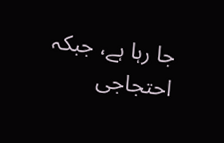جا رہا ہے، جبکہ احتجاجی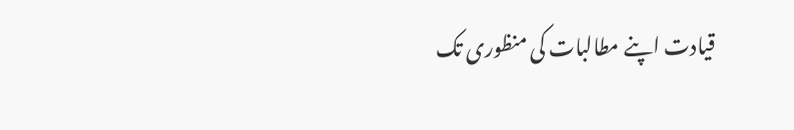قیادت اپنے مطالبات کی منظوری تک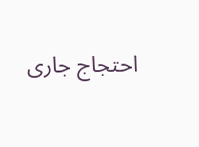احتجاج جاری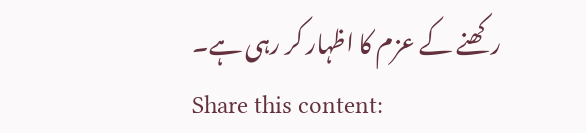رکھنے کے عزم کا اظہار کر رہی ہے۔
Share this content: